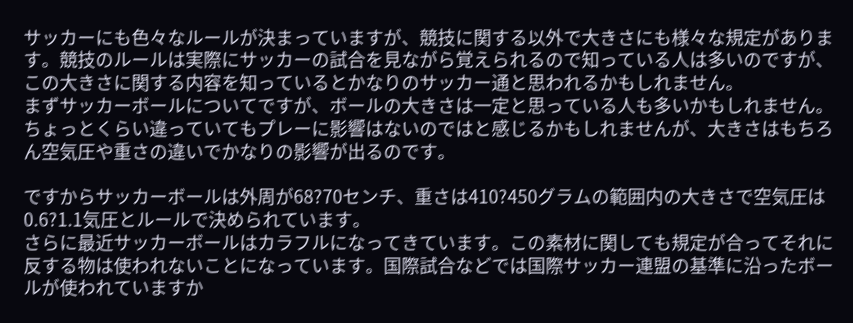サッカーにも色々なルールが決まっていますが、競技に関する以外で大きさにも様々な規定があります。競技のルールは実際にサッカーの試合を見ながら覚えられるので知っている人は多いのですが、この大きさに関する内容を知っているとかなりのサッカー通と思われるかもしれません。
まずサッカーボールについてですが、ボールの大きさは一定と思っている人も多いかもしれません。ちょっとくらい違っていてもプレーに影響はないのではと感じるかもしれませんが、大きさはもちろん空気圧や重さの違いでかなりの影響が出るのです。

ですからサッカーボールは外周が68?70センチ、重さは410?450グラムの範囲内の大きさで空気圧は0.6?1.1気圧とルールで決められています。
さらに最近サッカーボールはカラフルになってきています。この素材に関しても規定が合ってそれに反する物は使われないことになっています。国際試合などでは国際サッカー連盟の基準に沿ったボールが使われていますか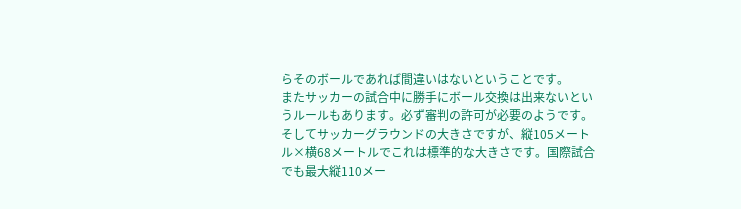らそのボールであれば間違いはないということです。
またサッカーの試合中に勝手にボール交換は出来ないというルールもあります。必ず審判の許可が必要のようです。
そしてサッカーグラウンドの大きさですが、縦105メートル×横68メートルでこれは標準的な大きさです。国際試合でも最大縦110メー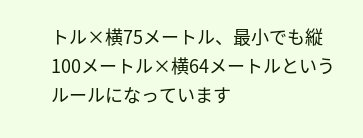トル×横75メートル、最小でも縦100メートル×横64メートルというルールになっています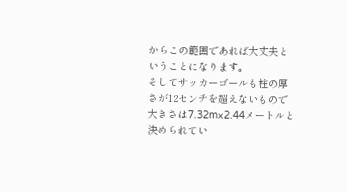からこの範囲であれば大丈夫ということになります。
そしてサッカーゴールも柱の厚さが12センチを超えないもので大きさは7.32m×2.44メートルと決められてい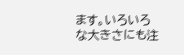ます。いろいろな大きさにも注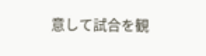意して試合を観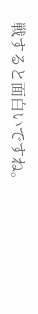戦すると面白いですね。